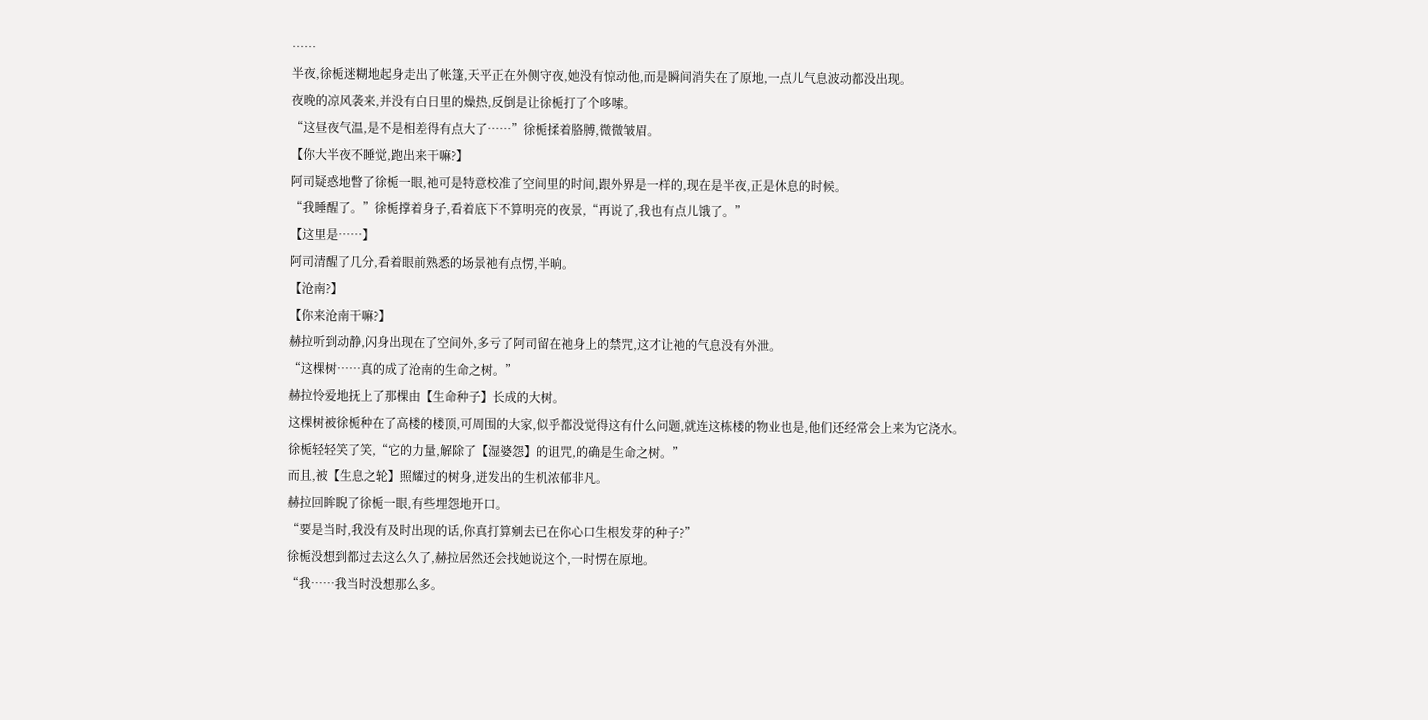……
半夜,徐栀迷糊地起身走出了帐篷,天平正在外侧守夜,她没有惊动他,而是瞬间消失在了原地,一点儿气息波动都没出现。
夜晚的凉风袭来,并没有白日里的燥热,反倒是让徐栀打了个哆嗦。
“这昼夜气温,是不是相差得有点大了……”徐栀揉着胳膊,微微皱眉。
【你大半夜不睡觉,跑出来干嘛?】
阿司疑惑地瞥了徐栀一眼,祂可是特意校准了空间里的时间,跟外界是一样的,现在是半夜,正是休息的时候。
“我睡醒了。”徐栀撑着身子,看着底下不算明亮的夜景,“再说了,我也有点儿饿了。”
【这里是……】
阿司清醒了几分,看着眼前熟悉的场景祂有点愣,半晌。
【沧南?】
【你来沧南干嘛?】
赫拉听到动静,闪身出现在了空间外,多亏了阿司留在祂身上的禁咒,这才让祂的气息没有外泄。
“这棵树……真的成了沧南的生命之树。”
赫拉怜爱地抚上了那棵由【生命种子】长成的大树。
这棵树被徐栀种在了高楼的楼顶,可周围的大家,似乎都没觉得这有什么问题,就连这栋楼的物业也是,他们还经常会上来为它浇水。
徐栀轻轻笑了笑,“它的力量,解除了【湿婆怨】的诅咒,的确是生命之树。”
而且,被【生息之轮】照耀过的树身,迸发出的生机浓郁非凡。
赫拉回眸睨了徐栀一眼,有些埋怨地开口。
“要是当时,我没有及时出现的话,你真打算剜去已在你心口生根发芽的种子?”
徐栀没想到都过去这么久了,赫拉居然还会找她说这个,一时愣在原地。
“我……我当时没想那么多。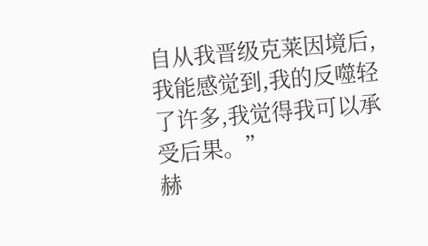自从我晋级克莱因境后,我能感觉到,我的反噬轻了许多,我觉得我可以承受后果。”
赫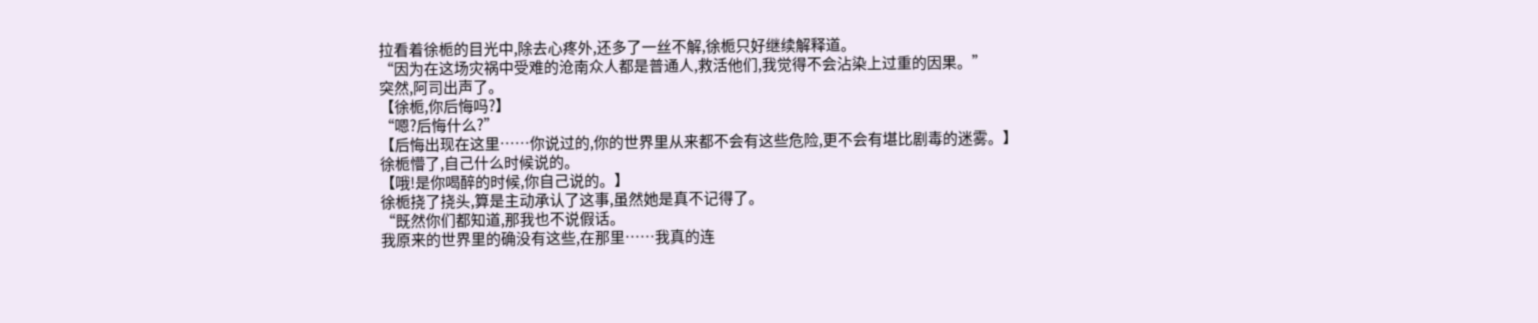拉看着徐栀的目光中,除去心疼外,还多了一丝不解,徐栀只好继续解释道。
“因为在这场灾祸中受难的沧南众人都是普通人,救活他们,我觉得不会沾染上过重的因果。”
突然,阿司出声了。
【徐栀,你后悔吗?】
“嗯?后悔什么?”
【后悔出现在这里……你说过的,你的世界里从来都不会有这些危险,更不会有堪比剧毒的迷雾。】
徐栀懵了,自己什么时候说的。
【哦!是你喝醉的时候,你自己说的。】
徐栀挠了挠头,算是主动承认了这事,虽然她是真不记得了。
“既然你们都知道,那我也不说假话。
我原来的世界里的确没有这些,在那里……我真的连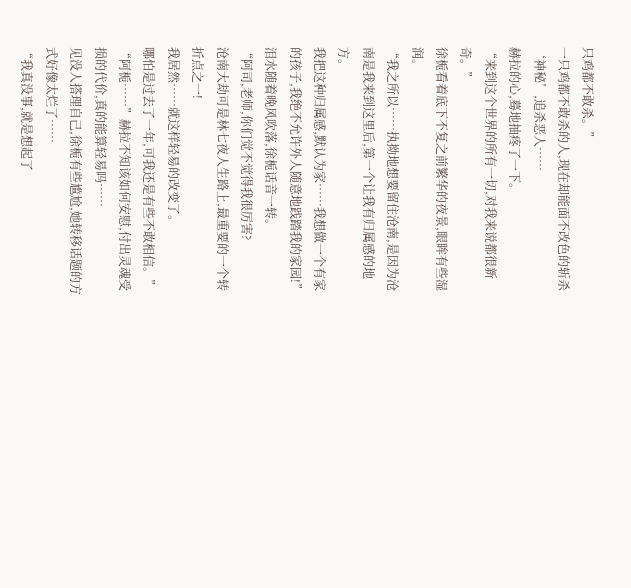只鸡都不敢杀。”
一只鸡都不敢杀的人,现在却能面不改色的斩杀‘神秘’,追杀恶人……
赫拉的心,蓦地抽疼了一下。
“来到这个世界的所有一切,对我来说都很新奇。”
徐栀看着底下不复之前繁华的夜景,眼眸有些湿润。
“我之所以……执拗地想要留住沧南,是因为沧南是我来到这里后,第一个让我有归属感的地方。
我把这种归属感,默认为家……我想做一个有家的孩子,我绝不允许外人随意地践踏我的家园!”
泪水随着晚风吹落,徐栀话音一转。
“阿司,老师,你们觉不觉得我很厉害?
沧南大劫可是林七夜人生路上,最重要的一个转折点之一!
我居然……就这样轻易的改变了。
哪怕是过去了一年,可我还是有些不敢相信。”
“阿栀……”赫拉不知该如何安慰,付出灵魂受损的代价,真的能算轻易吗……
见没人搭理自己,徐栀有些尴尬,她转移话题的方式好像太烂了……
“我真没事,就是想起了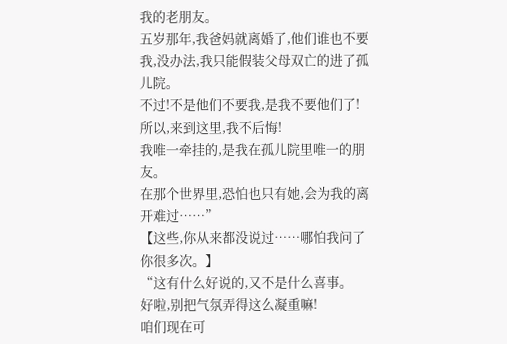我的老朋友。
五岁那年,我爸妈就离婚了,他们谁也不要我,没办法,我只能假装父母双亡的进了孤儿院。
不过!不是他们不要我,是我不要他们了!
所以,来到这里,我不后悔!
我唯一牵挂的,是我在孤儿院里唯一的朋友。
在那个世界里,恐怕也只有她,会为我的离开难过……”
【这些,你从来都没说过……哪怕我问了你很多次。】
“这有什么好说的,又不是什么喜事。
好啦,别把气氛弄得这么凝重嘛!
咱们现在可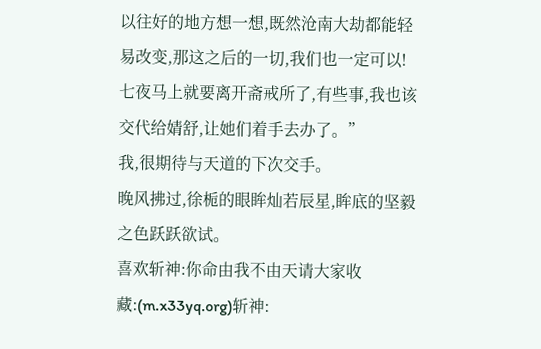以往好的地方想一想,既然沧南大劫都能轻易改变,那这之后的一切,我们也一定可以!
七夜马上就要离开斋戒所了,有些事,我也该交代给婧舒,让她们着手去办了。”
我,很期待与天道的下次交手。
晚风拂过,徐栀的眼眸灿若辰星,眸底的坚毅之色跃跃欲试。
喜欢斩神:你命由我不由天请大家收藏:(m.x33yq.org)斩神: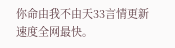你命由我不由天33言情更新速度全网最快。